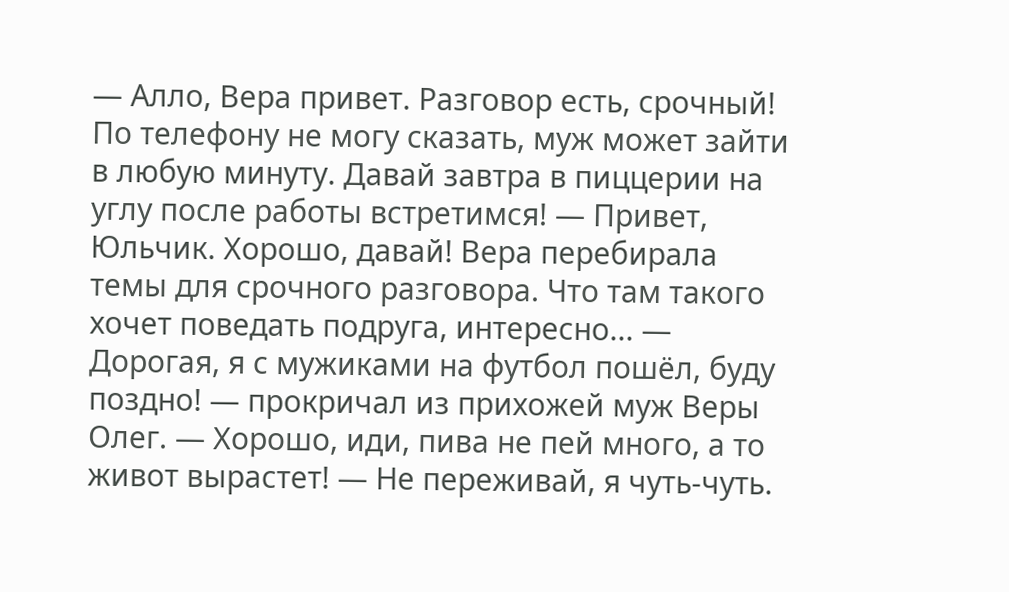— Алло, Вера привет. Разговор есть, срочный! По телефону не могу сказать, муж может зайти в любую минуту. Давай завтра в пиццерии на углу после работы встретимся! — Привет, Юльчик. Хорошо, давай! Вера перебирала темы для срочного разговора. Что там такого хочет поведать подруга, интересно... — Дорогая, я с мужиками на футбол пошёл, буду поздно! — прокричал из прихожей муж Веры Олег. — Хорошо, иди, пива не пей много, а то живот вырастет! — Не переживай, я чуть-чуть.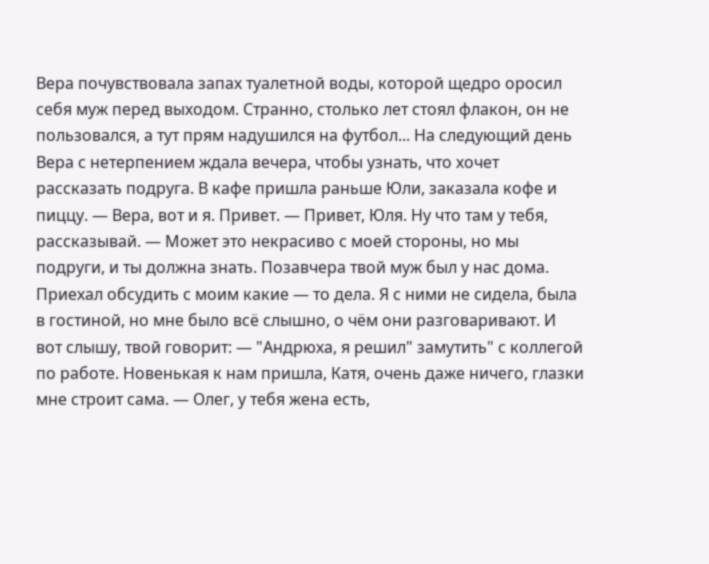Вера почувствовала запах туалетной воды, которой щедро оросил себя муж перед выходом. Странно, столько лет стоял флакон, он не пользовался, а тут прям надушился на футбол... На следующий день Вера с нетерпением ждала вечера, чтобы узнать, что хочет рассказать подруга. В кафе пришла раньше Юли, заказала кофе и пиццу. — Вера, вот и я. Привет. — Привет, Юля. Ну что там у тебя, рассказывай. — Может это некрасиво с моей стороны, но мы подруги, и ты должна знать. Позавчера твой муж был у нас дома. Приехал обсудить с моим какие — то дела. Я с ними не сидела, была в гостиной, но мне было всё слышно, о чём они разговаривают. И вот слышу, твой говорит: — "Андрюха, я решил" замутить" с коллегой по работе. Новенькая к нам пришла, Катя, очень даже ничего, глазки мне строит сама. — Олег, у тебя жена есть,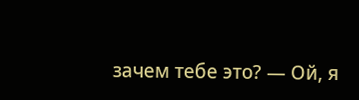зачем тебе это? — Ой, я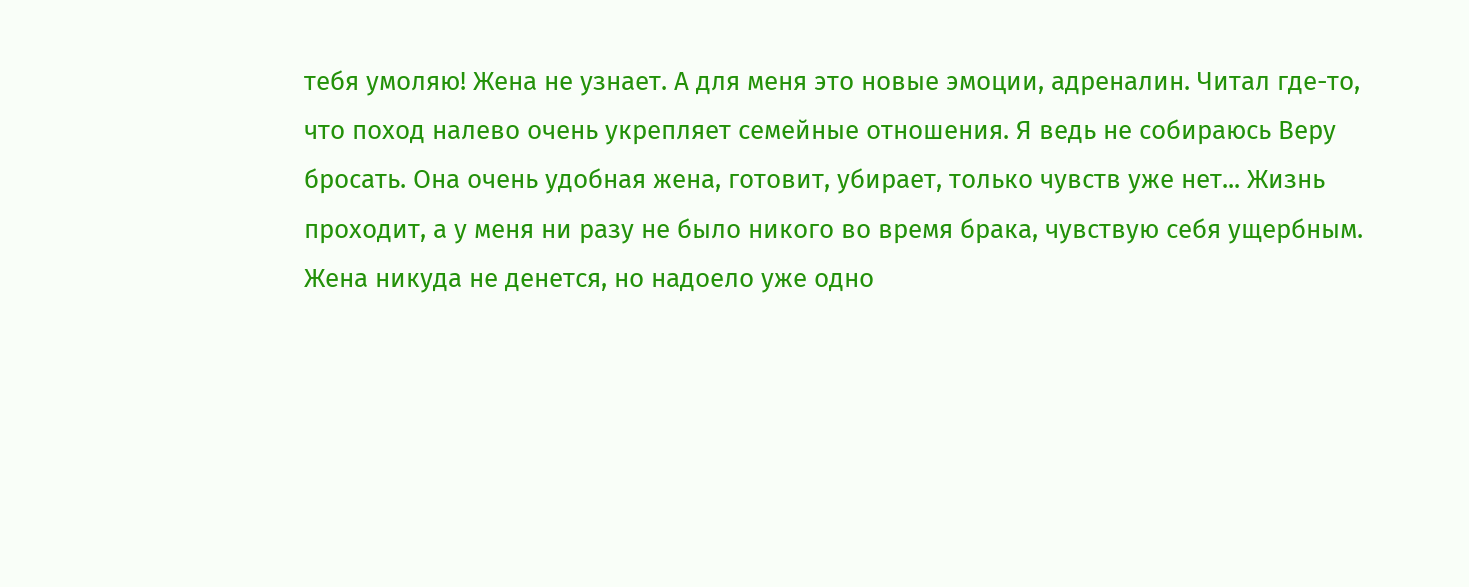тебя умоляю! Жена не узнает. А для меня это новые эмоции, адреналин. Читал где-то, что поход налево очень укрепляет семейные отношения. Я ведь не собираюсь Веру бросать. Она очень удобная жена, готовит, убирает, только чувств уже нет... Жизнь проходит, а у меня ни разу не было никого во время брака, чувствую себя ущербным. Жена никуда не денется, но надоело уже одно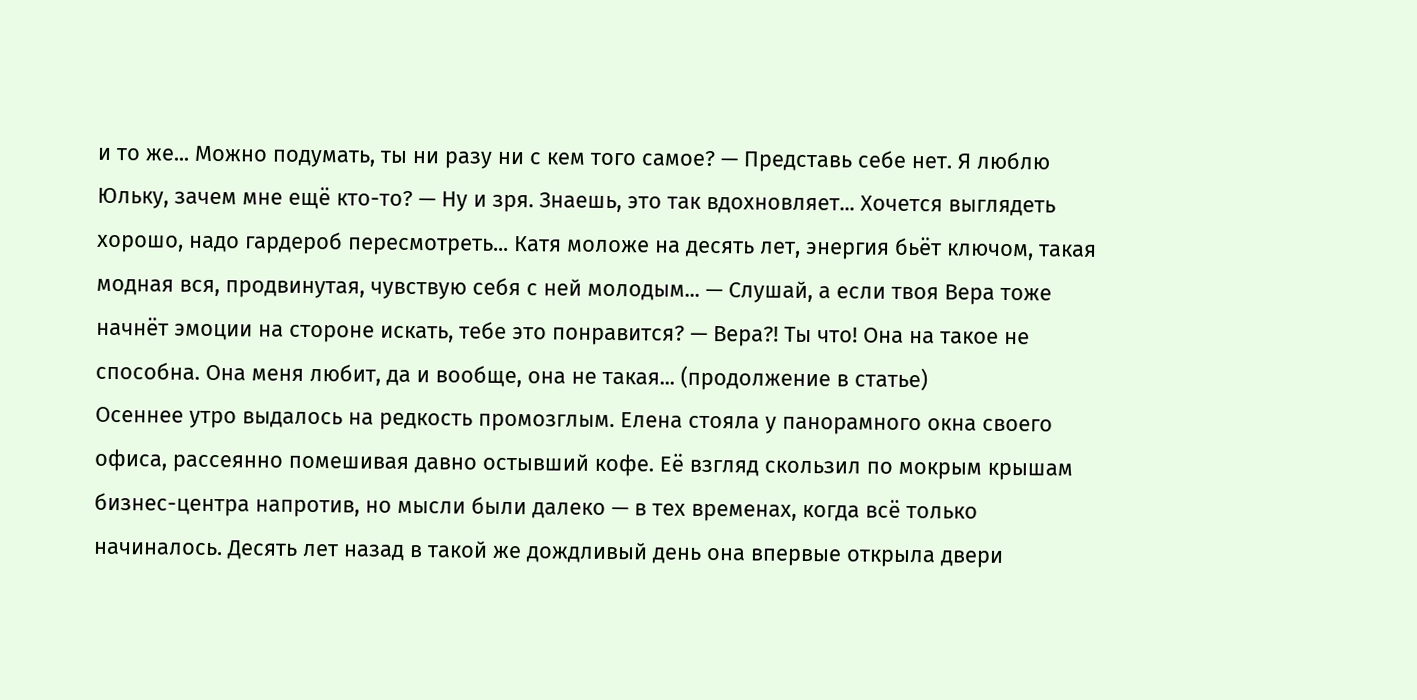и то же... Можно подумать, ты ни разу ни с кем того самое? — Представь себе нет. Я люблю Юльку, зачем мне ещё кто-то? — Ну и зря. Знаешь, это так вдохновляет... Хочется выглядеть хорошо, надо гардероб пересмотреть... Катя моложе на десять лет, энергия бьёт ключом, такая модная вся, продвинутая, чувствую себя с ней молодым... — Слушай, а если твоя Вера тоже начнёт эмоции на стороне искать, тебе это понравится? — Вера?! Ты что! Она на такое не способна. Она меня любит, да и вообще, она не такая... (продолжение в статье)
Осеннее утро выдалось на редкость промозглым. Елена стояла у панорамного окна своего офиса, рассеянно помешивая давно остывший кофе. Её взгляд скользил по мокрым крышам бизнес-центра напротив, но мысли были далеко — в тех временах, когда всё только начиналось. Десять лет назад в такой же дождливый день она впервые открыла двери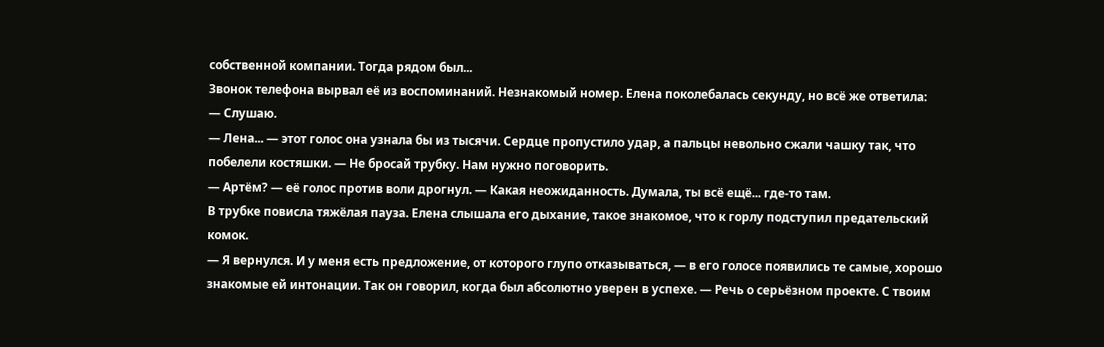собственной компании. Тогда рядом был...
Звонок телефона вырвал её из воспоминаний. Незнакомый номер. Елена поколебалась секунду, но всё же ответила:
— Слушаю.
— Лена... — этот голос она узнала бы из тысячи. Сердце пропустило удар, а пальцы невольно сжали чашку так, что побелели костяшки. — Не бросай трубку. Нам нужно поговорить.
— Артём? — её голос против воли дрогнул. — Какая неожиданность. Думала, ты всё ещё... где-то там.
В трубке повисла тяжёлая пауза. Елена слышала его дыхание, такое знакомое, что к горлу подступил предательский комок.
— Я вернулся. И у меня есть предложение, от которого глупо отказываться, — в его голосе появились те самые, хорошо знакомые ей интонации. Так он говорил, когда был абсолютно уверен в успехе. — Речь о серьёзном проекте. С твоим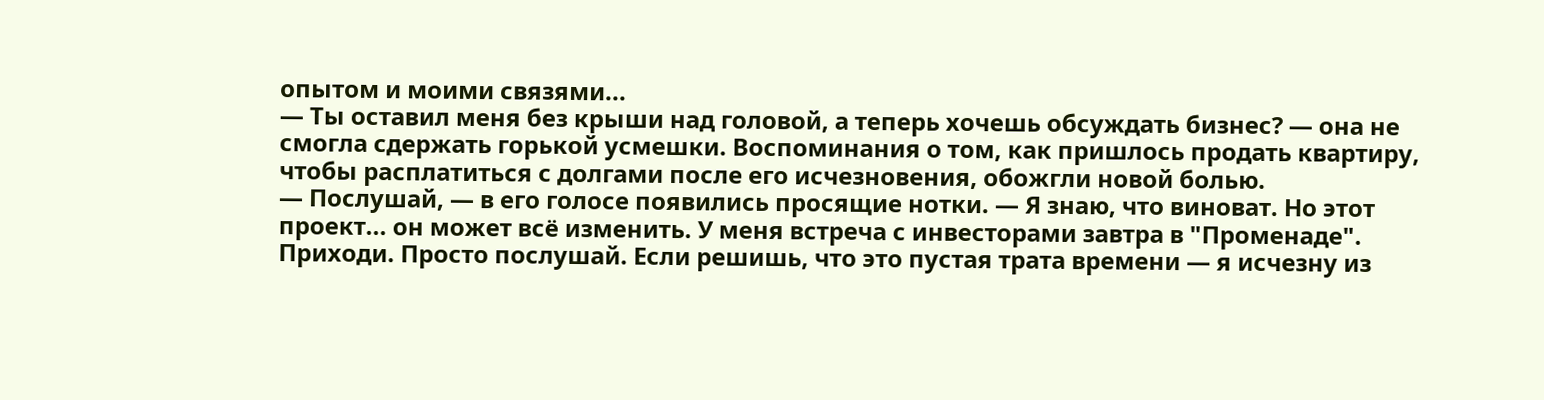опытом и моими связями...
— Ты оставил меня без крыши над головой, а теперь хочешь обсуждать бизнес? — она не смогла сдержать горькой усмешки. Воспоминания о том, как пришлось продать квартиру, чтобы расплатиться с долгами после его исчезновения, обожгли новой болью.
— Послушай, — в его голосе появились просящие нотки. — Я знаю, что виноват. Но этот проект... он может всё изменить. У меня встреча с инвесторами завтра в "Променаде". Приходи. Просто послушай. Если решишь, что это пустая трата времени — я исчезну из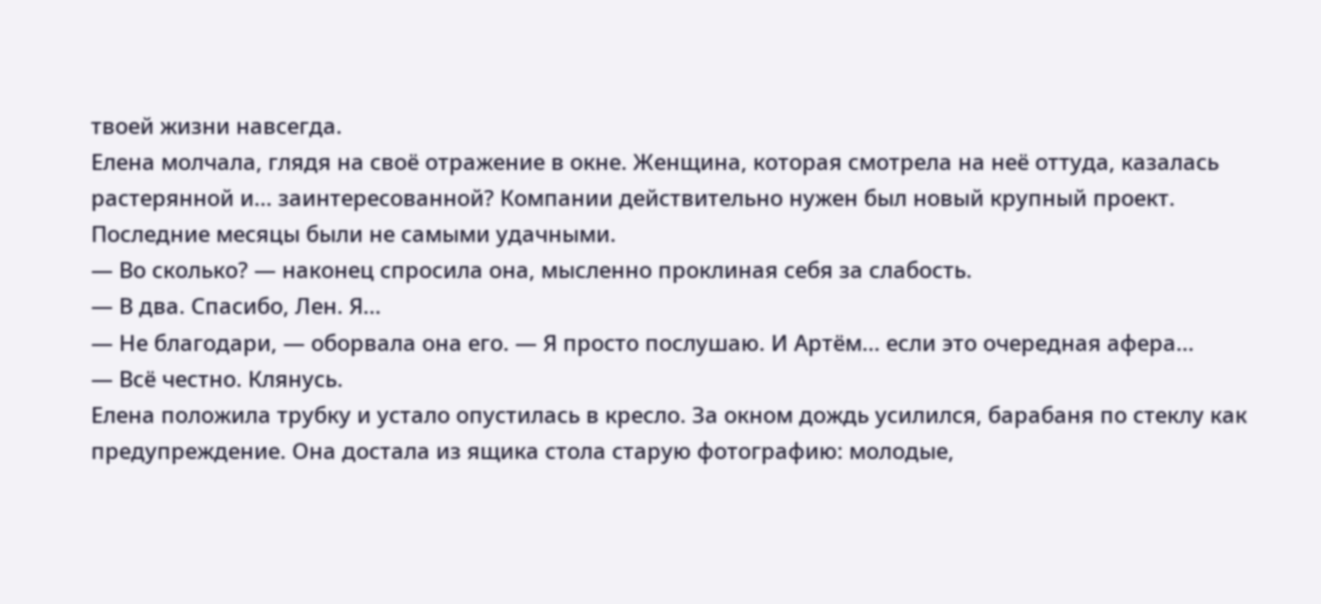твоей жизни навсегда.
Елена молчала, глядя на своё отражение в окне. Женщина, которая смотрела на неё оттуда, казалась растерянной и... заинтересованной? Компании действительно нужен был новый крупный проект. Последние месяцы были не самыми удачными.
— Во сколько? — наконец спросила она, мысленно проклиная себя за слабость.
— В два. Спасибо, Лен. Я...
— Не благодари, — оборвала она его. — Я просто послушаю. И Артём... если это очередная афера...
— Всё честно. Клянусь.
Елена положила трубку и устало опустилась в кресло. За окном дождь усилился, барабаня по стеклу как предупреждение. Она достала из ящика стола старую фотографию: молодые,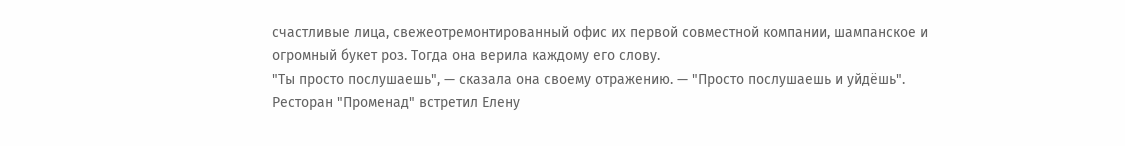счастливые лица, свежеотремонтированный офис их первой совместной компании, шампанское и огромный букет роз. Тогда она верила каждому его слову.
"Ты просто послушаешь", — сказала она своему отражению. — "Просто послушаешь и уйдёшь".
Ресторан "Променад" встретил Елену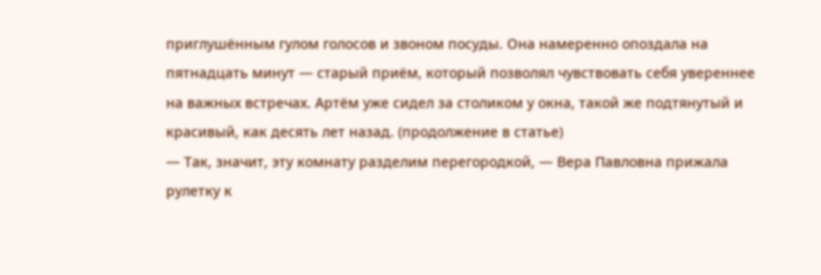приглушённым гулом голосов и звоном посуды. Она намеренно опоздала на пятнадцать минут — старый приём, который позволял чувствовать себя увереннее на важных встречах. Артём уже сидел за столиком у окна, такой же подтянутый и красивый, как десять лет назад. (продолжение в статье)
— Так, значит, эту комнату разделим перегородкой, — Вера Павловна прижала рулетку к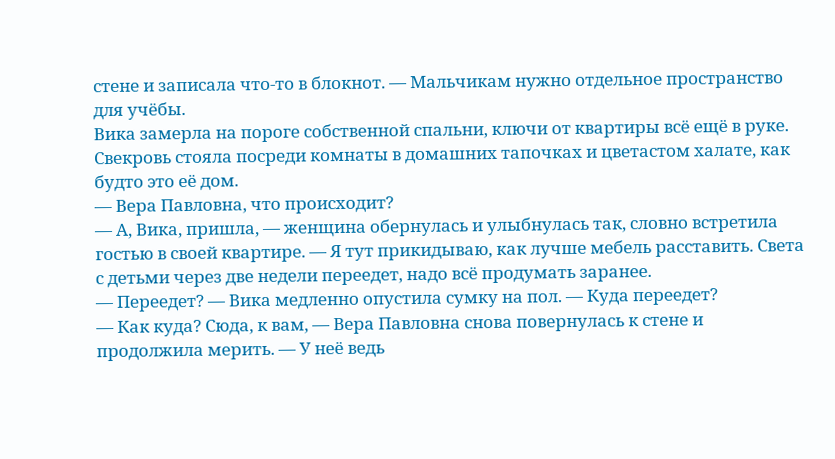стене и записала что-то в блокнот. — Мальчикам нужно отдельное пространство для учёбы.
Вика замерла на пороге собственной спальни, ключи от квартиры всё ещё в руке. Свекровь стояла посреди комнаты в домашних тапочках и цветастом халате, как будто это её дом.
— Вера Павловна, что происходит?
— А, Вика, пришла, — женщина обернулась и улыбнулась так, словно встретила гостью в своей квартире. — Я тут прикидываю, как лучше мебель расставить. Света с детьми через две недели переедет, надо всё продумать заранее.
— Переедет? — Вика медленно опустила сумку на пол. — Куда переедет?
— Как куда? Сюда, к вам, — Вера Павловна снова повернулась к стене и продолжила мерить. — У неё ведь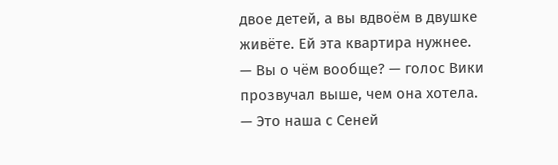двое детей, а вы вдвоём в двушке живёте. Ей эта квартира нужнее.
— Вы о чём вообще? — голос Вики прозвучал выше, чем она хотела. — Это наша с Сеней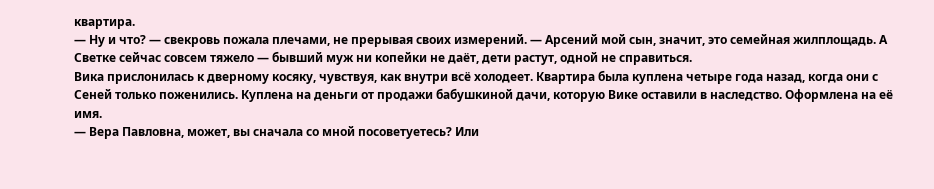квартира.
— Ну и что? — свекровь пожала плечами, не прерывая своих измерений. — Арсений мой сын, значит, это семейная жилплощадь. А Светке сейчас совсем тяжело — бывший муж ни копейки не даёт, дети растут, одной не справиться.
Вика прислонилась к дверному косяку, чувствуя, как внутри всё холодеет. Квартира была куплена четыре года назад, когда они с Сеней только поженились. Куплена на деньги от продажи бабушкиной дачи, которую Вике оставили в наследство. Оформлена на её имя.
— Вера Павловна, может, вы сначала со мной посоветуетесь? Или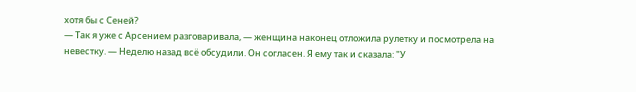хотя бы с Сеней?
— Так я уже с Арсением разговаривала, — женщина наконец отложила рулетку и посмотрела на невестку. — Неделю назад всё обсудили. Он согласен. Я ему так и сказала: "У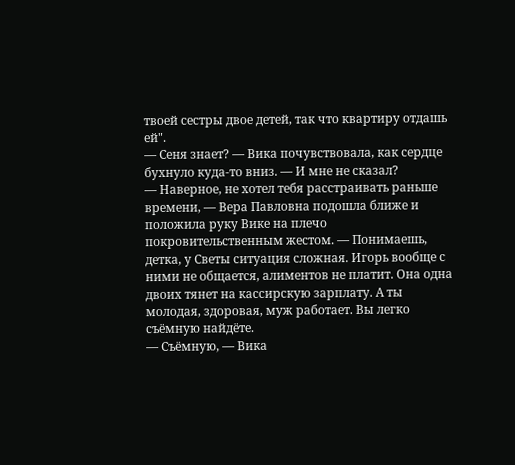твоей сестры двое детей, так что квартиру отдашь ей".
— Сеня знает? — Вика почувствовала, как сердце бухнуло куда-то вниз. — И мне не сказал?
— Наверное, не хотел тебя расстраивать раньше времени, — Вера Павловна подошла ближе и положила руку Вике на плечо покровительственным жестом. — Понимаешь, детка, у Светы ситуация сложная. Игорь вообще с ними не общается, алиментов не платит. Она одна двоих тянет на кассирскую зарплату. А ты молодая, здоровая, муж работает. Вы легко съёмную найдёте.
— Съёмную, — Вика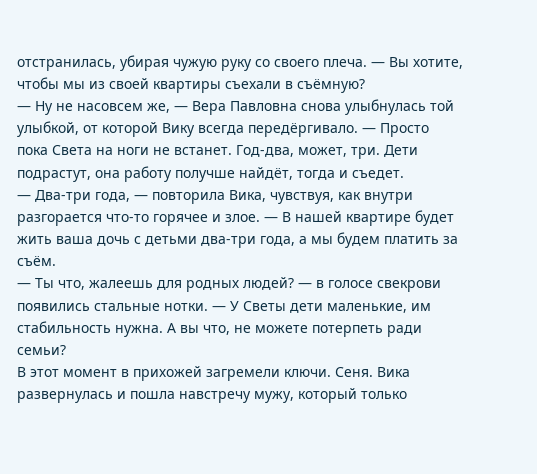отстранилась, убирая чужую руку со своего плеча. — Вы хотите, чтобы мы из своей квартиры съехали в съёмную?
— Ну не насовсем же, — Вера Павловна снова улыбнулась той улыбкой, от которой Вику всегда передёргивало. — Просто пока Света на ноги не встанет. Год-два, может, три. Дети подрастут, она работу получше найдёт, тогда и съедет.
— Два-три года, — повторила Вика, чувствуя, как внутри разгорается что-то горячее и злое. — В нашей квартире будет жить ваша дочь с детьми два-три года, а мы будем платить за съём.
— Ты что, жалеешь для родных людей? — в голосе свекрови появились стальные нотки. — У Светы дети маленькие, им стабильность нужна. А вы что, не можете потерпеть ради семьи?
В этот момент в прихожей загремели ключи. Сеня. Вика развернулась и пошла навстречу мужу, который только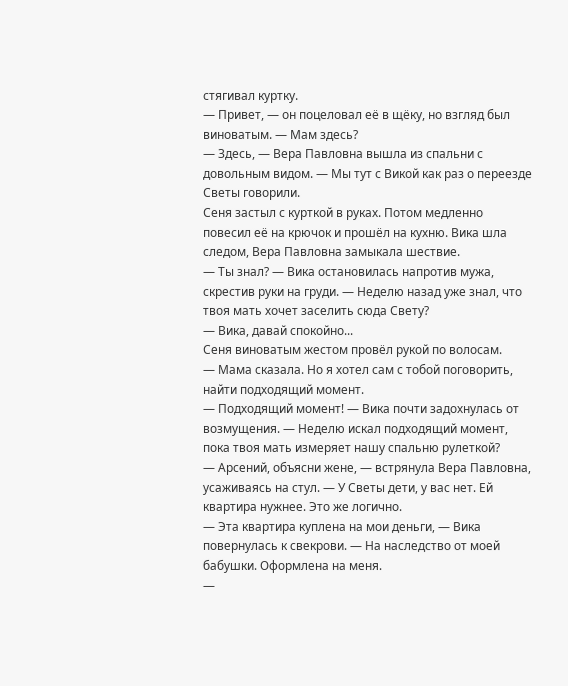стягивал куртку.
— Привет, — он поцеловал её в щёку, но взгляд был виноватым. — Мам здесь?
— Здесь, — Вера Павловна вышла из спальни с довольным видом. — Мы тут с Викой как раз о переезде Светы говорили.
Сеня застыл с курткой в руках. Потом медленно повесил её на крючок и прошёл на кухню. Вика шла следом, Вера Павловна замыкала шествие.
— Ты знал? — Вика остановилась напротив мужа, скрестив руки на груди. — Неделю назад уже знал, что твоя мать хочет заселить сюда Свету?
— Вика, давай спокойно...
Сеня виноватым жестом провёл рукой по волосам.
— Мама сказала. Но я хотел сам с тобой поговорить, найти подходящий момент.
— Подходящий момент! — Вика почти задохнулась от возмущения. — Неделю искал подходящий момент, пока твоя мать измеряет нашу спальню рулеткой?
— Арсений, объясни жене, — встрянула Вера Павловна, усаживаясь на стул. — У Светы дети, у вас нет. Ей квартира нужнее. Это же логично.
— Эта квартира куплена на мои деньги, — Вика повернулась к свекрови. — На наследство от моей бабушки. Оформлена на меня.
—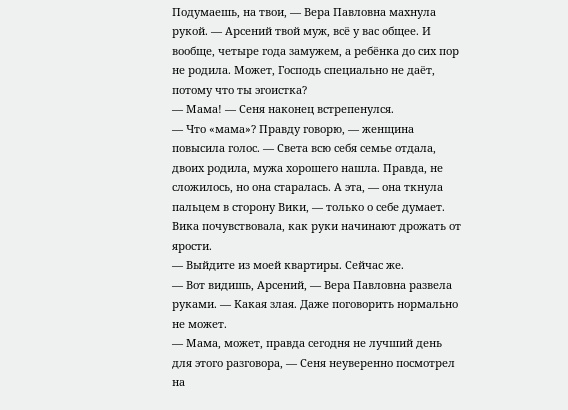Подумаешь, на твои, — Вера Павловна махнула рукой. — Арсений твой муж, всё у вас общее. И вообще, четыре года замужем, а ребёнка до сих пор не родила. Может, Господь специально не даёт, потому что ты эгоистка?
— Мама! — Сеня наконец встрепенулся.
— Что «мама»? Правду говорю, — женщина повысила голос. — Света всю себя семье отдала, двоих родила, мужа хорошего нашла. Правда, не сложилось, но она старалась. А эта, — она ткнула пальцем в сторону Вики, — только о себе думает.
Вика почувствовала, как руки начинают дрожать от ярости.
— Выйдите из моей квартиры. Сейчас же.
— Вот видишь, Арсений, — Вера Павловна развела руками. — Какая злая. Даже поговорить нормально не может.
— Мама, может, правда сегодня не лучший день для этого разговора, — Сеня неуверенно посмотрел на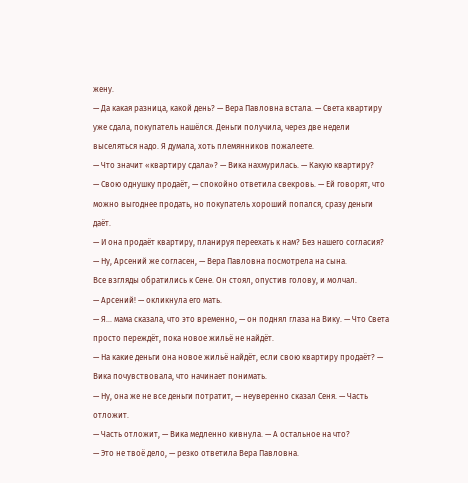жену.
— Да какая разница, какой день? — Вера Павловна встала. — Света квартиру уже сдала, покупатель нашёлся. Деньги получила, через две недели выселяться надо. Я думала, хоть племянников пожалеете.
— Что значит «квартиру сдала»? — Вика нахмурилась. — Какую квартиру?
— Свою однушку продаёт, — спокойно ответила свекровь. — Ей говорят, что можно выгоднее продать, но покупатель хороший попался, сразу деньги даёт.
— И она продаёт квартиру, планируя переехать к нам? Без нашего согласия?
— Ну, Арсений же согласен, — Вера Павловна посмотрела на сына.
Все взгляды обратились к Сене. Он стоял, опустив голову, и молчал.
— Арсений! — окликнула его мать.
— Я... мама сказала, что это временно, — он поднял глаза на Вику. — Что Света просто переждёт, пока новое жильё не найдёт.
— На какие деньги она новое жильё найдёт, если свою квартиру продаёт? — Вика почувствовала, что начинает понимать.
— Ну, она же не все деньги потратит, — неуверенно сказал Сеня. — Часть отложит.
— Часть отложит, — Вика медленно кивнула. — А остальное на что?
— Это не твоё дело, — резко ответила Вера Павловна.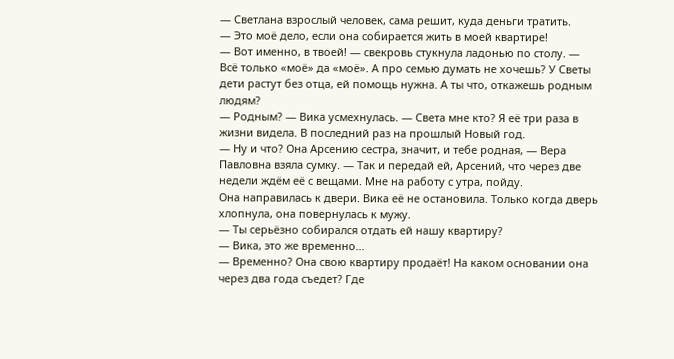— Светлана взрослый человек, сама решит, куда деньги тратить.
— Это моё дело, если она собирается жить в моей квартире!
— Вот именно, в твоей! — свекровь стукнула ладонью по столу. — Всё только «моё» да «моё». А про семью думать не хочешь? У Светы дети растут без отца, ей помощь нужна. А ты что, откажешь родным людям?
— Родным? — Вика усмехнулась. — Света мне кто? Я её три раза в жизни видела. В последний раз на прошлый Новый год.
— Ну и что? Она Арсению сестра, значит, и тебе родная, — Вера Павловна взяла сумку. — Так и передай ей, Арсений, что через две недели ждём её с вещами. Мне на работу с утра, пойду.
Она направилась к двери. Вика её не остановила. Только когда дверь хлопнула, она повернулась к мужу.
— Ты серьёзно собирался отдать ей нашу квартиру?
— Вика, это же временно...
— Временно? Она свою квартиру продаёт! На каком основании она через два года съедет? Где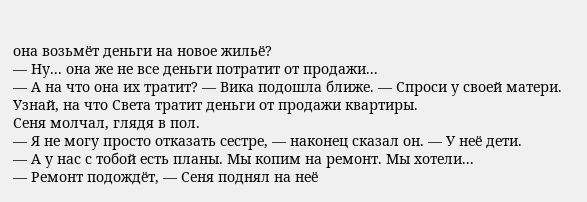она возьмёт деньги на новое жильё?
— Ну... она же не все деньги потратит от продажи...
— А на что она их тратит? — Вика подошла ближе. — Спроси у своей матери. Узнай, на что Света тратит деньги от продажи квартиры.
Сеня молчал, глядя в пол.
— Я не могу просто отказать сестре, — наконец сказал он. — У неё дети.
— А у нас с тобой есть планы. Мы копим на ремонт. Мы хотели...
— Ремонт подождёт, — Сеня поднял на неё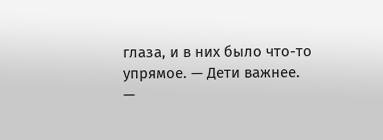глаза, и в них было что-то упрямое. — Дети важнее.
—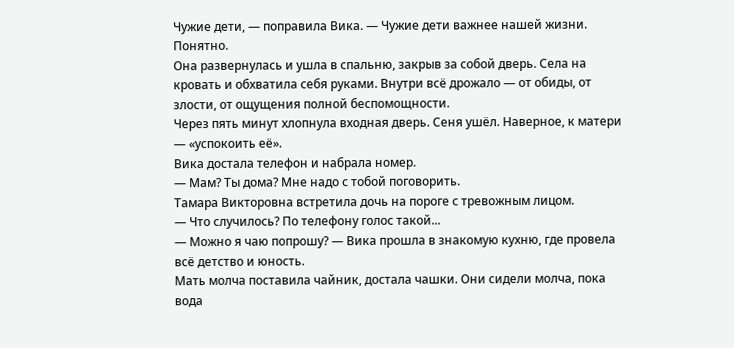Чужие дети, — поправила Вика. — Чужие дети важнее нашей жизни. Понятно.
Она развернулась и ушла в спальню, закрыв за собой дверь. Села на кровать и обхватила себя руками. Внутри всё дрожало — от обиды, от злости, от ощущения полной беспомощности.
Через пять минут хлопнула входная дверь. Сеня ушёл. Наверное, к матери — «успокоить её».
Вика достала телефон и набрала номер.
— Мам? Ты дома? Мне надо с тобой поговорить.
Тамара Викторовна встретила дочь на пороге с тревожным лицом.
— Что случилось? По телефону голос такой...
— Можно я чаю попрошу? — Вика прошла в знакомую кухню, где провела всё детство и юность.
Мать молча поставила чайник, достала чашки. Они сидели молча, пока вода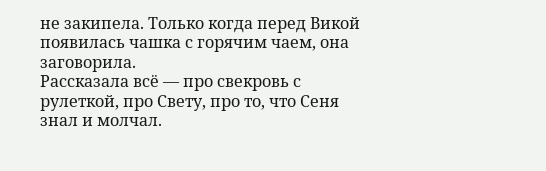не закипела. Только когда перед Викой появилась чашка с горячим чаем, она заговорила.
Рассказала всё — про свекровь с рулеткой, про Свету, про то, что Сеня знал и молчал.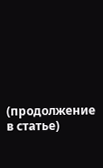(продолжение в статье)